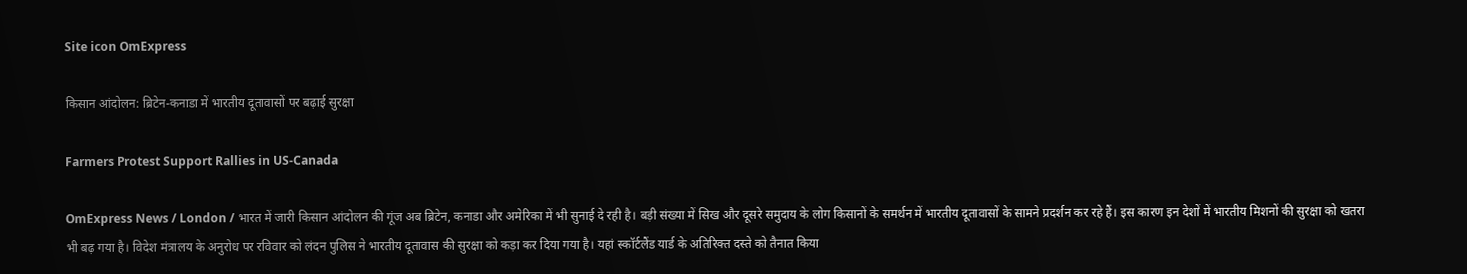Site icon OmExpress

किसान आंदोलन: ब्रिटेन-कनाडा में भारतीय दूतावासों पर बढ़ाई सुरक्षा

Farmers Protest Support Rallies in US-Canada

OmExpress News / London / भारत में जारी किसान आंदोलन की गूंज अब ब्रिटेन, कनाडा और अमेरिका में भी सुनाई दे रही है। बड़ी संख्या में सिख और दूसरे समुदाय के लोग किसानों के समर्थन में भारतीय दूतावासों के सामने प्रदर्शन कर रहे हैं। इस कारण इन देशों में भारतीय मिशनों की सुरक्षा को खतरा भी बढ़ गया है। विदेश मंत्रालय के अनुरोध पर रविवार को लंदन पुलिस ने भारतीय दूतावास की सुरक्षा को कड़ा कर दिया गया है। यहां स्कॉर्टलैंड यार्ड के अतिरिक्त दस्ते को तैनात किया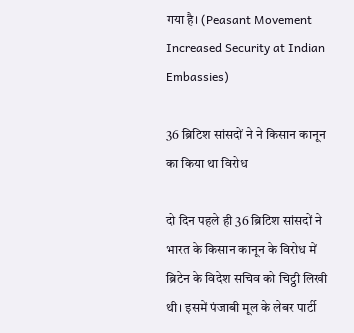गया है। (Peasant Movement Increased Security at Indian Embassies)

36 ब्रिटिश सांसदों ने ने किसान कानून का किया था विरोध

दो दिन पहले ही 36 ब्रिटिश सांसदों ने भारत के किसान कानून के विरोध में ब्रिटेन के विदेश सचिव को चिट्ठी लिखी थी। इसमें पंजाबी मूल के लेबर पार्टी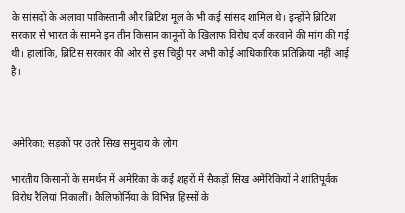के सांसदों के अलावा पाकिस्तानी और ब्रिटिश मूल के भी कई सांसद शामिल थे। इन्होंने ब्रिटिश सरकार से भारत के सामने इन तीन किसान कानूनों के खिलाफ विरोध दर्ज करवाने की मांग की गई थी। हालांकि, ब्रिटिस सरकार की ओर से इस चिट्ठी पर अभी कोई आधिकारिक प्रतिक्रिया नहीं आई है।



अमेरिका: सड़कों पर उतरे सिख समुदाय के लोग

भारतीय किसानों के समर्थन में अमेरिका के कई शहरों में सैकड़ों सिख अमेरिकियों ने शांतिपूर्वक विरोध रैलियां निकालीं। कैलिफोर्निया के विभिन्न हिस्सों के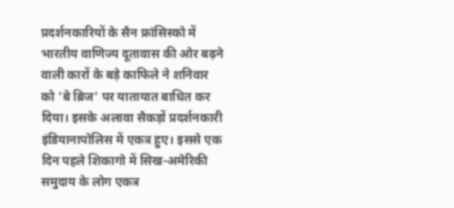प्रदर्शनकारियों के सैन फ्रांसिस्को में भारतीय वाणिज्य दूतावास की ओर बढ़ने वाली कारों के बड़े काफिले ने शनिवार को ‘बे ब्रिज’ पर यातायात बाधित कर दिया। इसके अलावा सैकड़ों प्रदर्शनकारी इंडियानापोलिस में एकत्र हुए। इससे एक दिन पहले शिकागो में सिख-अमेरिकी समुदाय के लोग एकत्र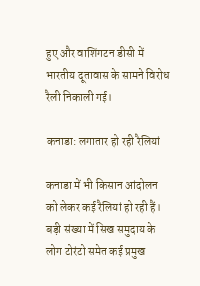हुए और वाशिंगटन डीसी में भारतीय दूतावास के सामने विरोध रैली निकाली गई।

कनाडा: लगातार हो रही रैलियां

कनाडा में भी किसान आंदोलन को लेकर कई रैलियां हो रही हैं। बड़ी संख्या में सिख समुदाय के लोग टोरंटो समेत कई प्रमुख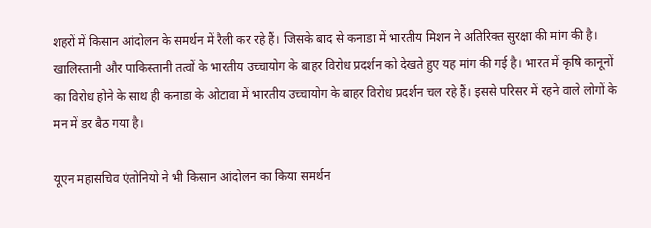शहरों में किसान आंदोलन के समर्थन में रैली कर रहे हैं। जिसके बाद से कनाडा में भारतीय मिशन ने अतिरिक्त सुरक्षा की मांग की है। खालिस्तानी और पाकिस्तानी तत्वों के भारतीय उच्चायोग के बाहर विरोध प्रदर्शन को देखते हुए यह मांग की गई है। भारत में कृषि कानूनों का विरोध होने के साथ ही कनाडा के ओटावा में भारतीय उच्चायोग के बाहर विरोध प्रदर्शन चल रहे हैं। इससे परिसर में रहने वाले लोगों के मन में डर बैठ गया है।

यूएन महासचिव एंतोनियो ने भी किसान आंदोलन का किया समर्थन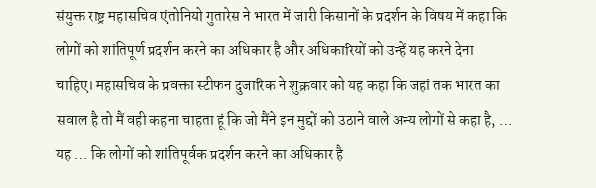संयुक्त राष्ट्र महासचिव एंतोनियो गुतारेस ने भारत में जारी किसानों के प्रदर्शन के विषय में कहा कि लोगों को शांतिपूर्ण प्रदर्शन करने का अधिकार है और अधिकारियों को उन्हें यह करने देना चाहिए। महासचिव के प्रवक्ता स्टीफन दुजारिक ने शुक्रवार को यह कहा कि जहां तक भारत का सवाल है तो मैं वही कहना चाहता हूं कि जो मैंने इन मुद्दों को उठाने वाले अन्य लोगों से कहा है, … यह … कि लोगों को शांतिपूर्वक प्रदर्शन करने का अधिकार है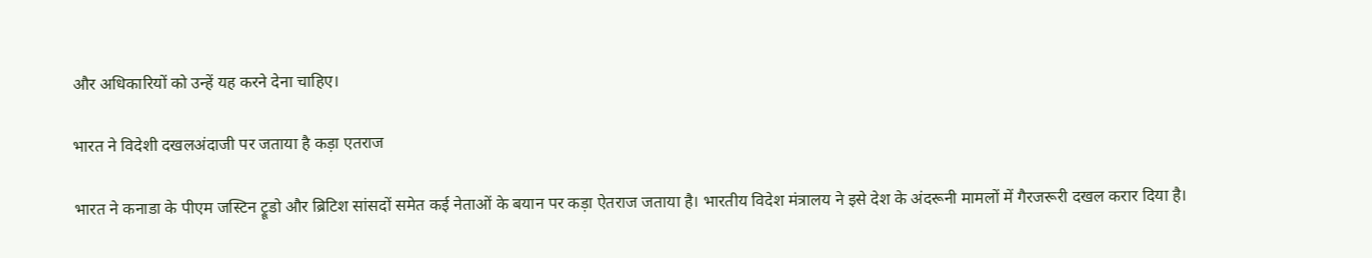और अधिकारियों को उन्हें यह करने देना चाहिए।

भारत ने विदेशी दखलअंदाजी पर जताया है कड़ा एतराज

भारत ने कनाडा के पीएम जस्टिन ट्रूडो और ब्रिटिश सांसदों समेत कई नेताओं के बयान पर कड़ा ऐतराज जताया है। भारतीय विदेश मंत्रालय ने इसे देश के अंदरूनी मामलों में गैरजरूरी दखल करार दिया है।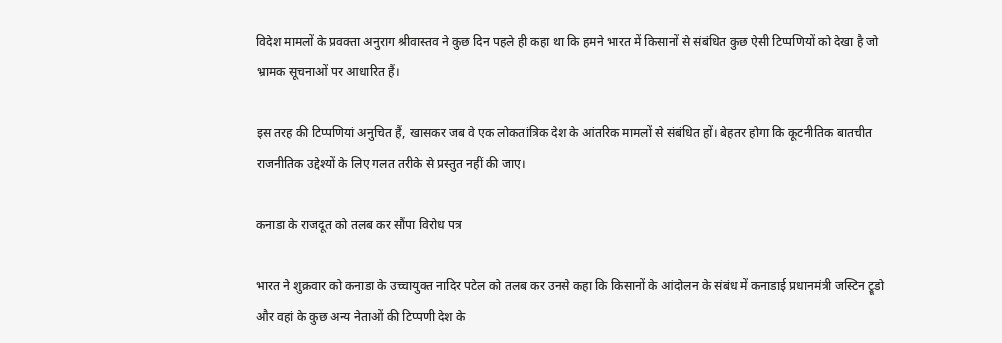विदेश मामलों के प्रवक्ता अनुराग श्रीवास्तव ने कुछ दिन पहले ही कहा था कि हमने भारत में किसानों से संबंधित कुछ ऐसी टिप्पणियों को देखा है जो भ्रामक सूचनाओं पर आधारित हैं।

इस तरह की टिप्पणियां अनुचित हैं, खासकर जब वे एक लोकतांत्रिक देश के आंतरिक मामलों से संबंधित हों। बेहतर होगा कि कूटनीतिक बातचीत राजनीतिक उद्देश्यों के लिए गलत तरीके से प्रस्तुत नहीं की जाए।

कनाडा के राजदूत को तलब कर सौंपा विरोध पत्र

भारत ने शुक्रवार को कनाडा के उच्चायुक्त नादिर पटेल को तलब कर उनसे कहा कि किसानों के आंदोलन के संबंध में कनाडाई प्रधानमंत्री जस्टिन ट्रूडो और वहां के कुछ अन्य नेताओं की टिप्पणी देश के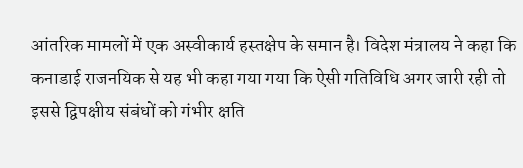आंतरिक मामलों में एक अस्वीकार्य हस्तक्षेप के समान है। विदेश मंत्रालय ने कहा कि कनाडाई राजनयिक से यह भी कहा गया गया कि ऐसी गतिविधि अगर जारी रही तो इससे द्विपक्षीय संबंधों को गंभीर क्षति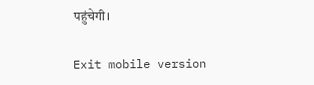पहुंचेगी।

Exit mobile version